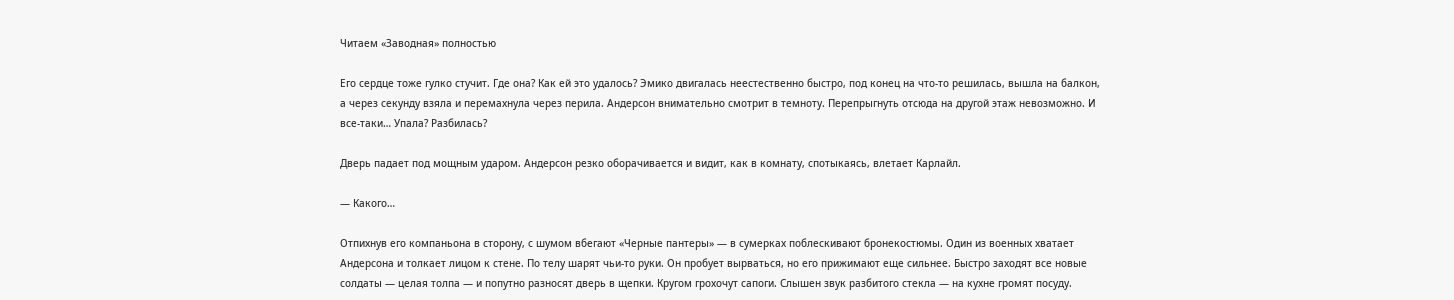Читаем «Заводная» полностью

Его сердце тоже гулко стучит. Где она? Как ей это удалось? Эмико двигалась неестественно быстро, под конец на что-то решилась, вышла на балкон, а через секунду взяла и перемахнула через перила. Андерсон внимательно смотрит в темноту. Перепрыгнуть отсюда на другой этаж невозможно. И все-таки… Упала? Разбилась?

Дверь падает под мощным ударом. Андерсон резко оборачивается и видит, как в комнату, спотыкаясь, влетает Карлайл.

— Какого…

Отпихнув его компаньона в сторону, с шумом вбегают «Черные пантеры» — в сумерках поблескивают бронекостюмы. Один из военных хватает Андерсона и толкает лицом к стене. По телу шарят чьи-то руки. Он пробует вырваться, но его прижимают еще сильнее. Быстро заходят все новые солдаты — целая толпа — и попутно разносят дверь в щепки. Кругом грохочут сапоги. Слышен звук разбитого стекла — на кухне громят посуду.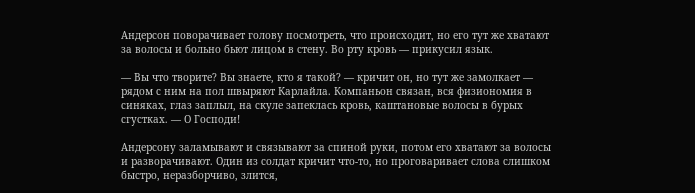Андерсон поворачивает голову посмотреть, что происходит, но его тут же хватают за волосы и больно бьют лицом в стену. Во рту кровь — прикусил язык.

— Вы что творите? Вы знаете, кто я такой? — кричит он, но тут же замолкает — рядом с ним на пол швыряют Карлайла. Компаньон связан, вся физиономия в синяках, глаз заплыл, на скуле запеклась кровь, каштановые волосы в бурых сгустках. — О Господи!

Андерсону заламывают и связывают за спиной руки, потом его хватают за волосы и разворачивают. Один из солдат кричит что-то, но проговаривает слова слишком быстро, неразборчиво, злится,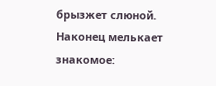брызжет слюной. Наконец мелькает знакомое: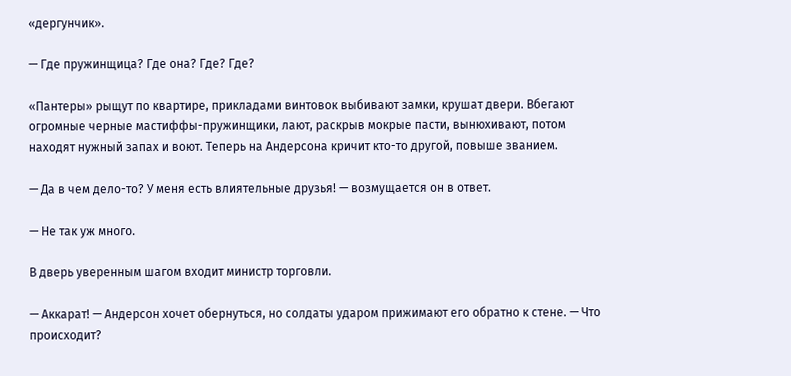«дергунчик».

— Где пружинщица? Где она? Где? Где?

«Пантеры» рыщут по квартире, прикладами винтовок выбивают замки, крушат двери. Вбегают огромные черные мастиффы-пружинщики, лают, раскрыв мокрые пасти, вынюхивают, потом находят нужный запах и воют. Теперь на Андерсона кричит кто-то другой, повыше званием.

— Да в чем дело-то? У меня есть влиятельные друзья! — возмущается он в ответ.

— Не так уж много.

В дверь уверенным шагом входит министр торговли.

— Аккарат! — Андерсон хочет обернуться, но солдаты ударом прижимают его обратно к стене. — Что происходит?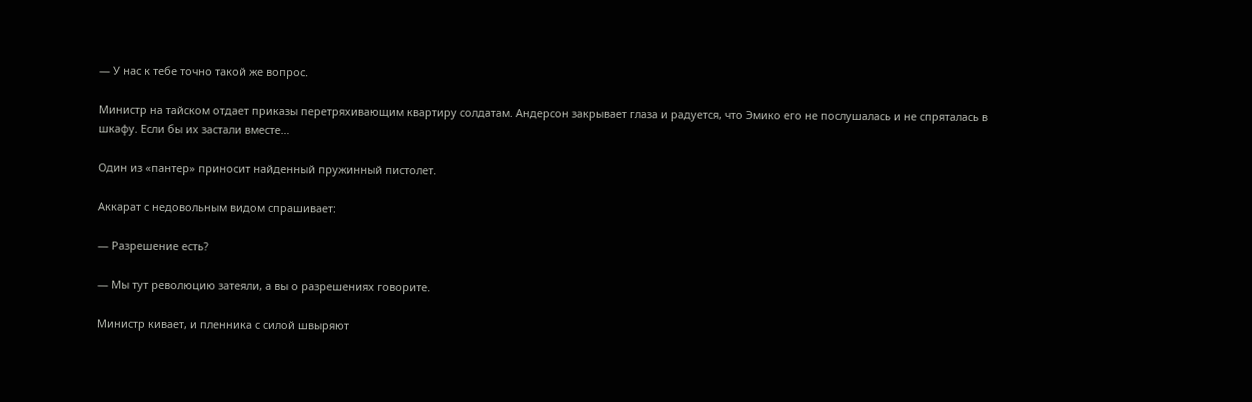— У нас к тебе точно такой же вопрос.

Министр на тайском отдает приказы перетряхивающим квартиру солдатам. Андерсон закрывает глаза и радуется, что Эмико его не послушалась и не спряталась в шкафу. Если бы их застали вместе…

Один из «пантер» приносит найденный пружинный пистолет.

Аккарат с недовольным видом спрашивает:

— Разрешение есть?

— Мы тут революцию затеяли, а вы о разрешениях говорите.

Министр кивает, и пленника с силой швыряют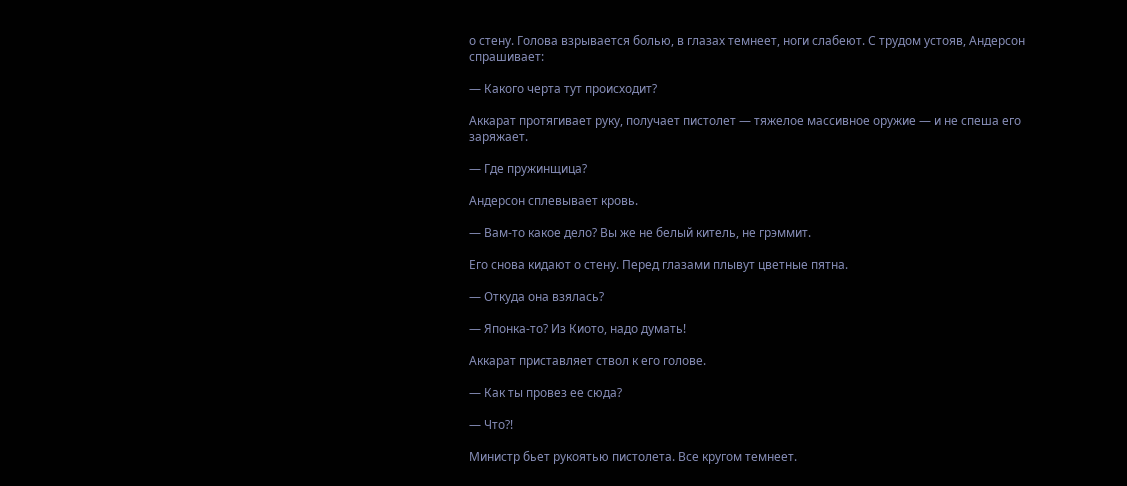о стену. Голова взрывается болью, в глазах темнеет, ноги слабеют. С трудом устояв, Андерсон спрашивает:

— Какого черта тут происходит?

Аккарат протягивает руку, получает пистолет — тяжелое массивное оружие — и не спеша его заряжает.

— Где пружинщица?

Андерсон сплевывает кровь.

— Вам-то какое дело? Вы же не белый китель, не грэммит.

Его снова кидают о стену. Перед глазами плывут цветные пятна.

— Откуда она взялась?

— Японка-то? Из Киото, надо думать!

Аккарат приставляет ствол к его голове.

— Как ты провез ее сюда?

— Что?!

Министр бьет рукоятью пистолета. Все кругом темнеет.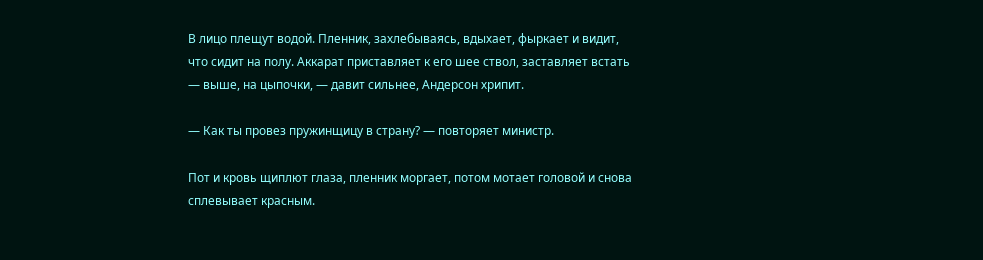В лицо плещут водой. Пленник, захлебываясь, вдыхает, фыркает и видит, что сидит на полу. Аккарат приставляет к его шее ствол, заставляет встать — выше, на цыпочки, — давит сильнее, Андерсон хрипит.

— Как ты провез пружинщицу в страну? — повторяет министр.

Пот и кровь щиплют глаза, пленник моргает, потом мотает головой и снова сплевывает красным.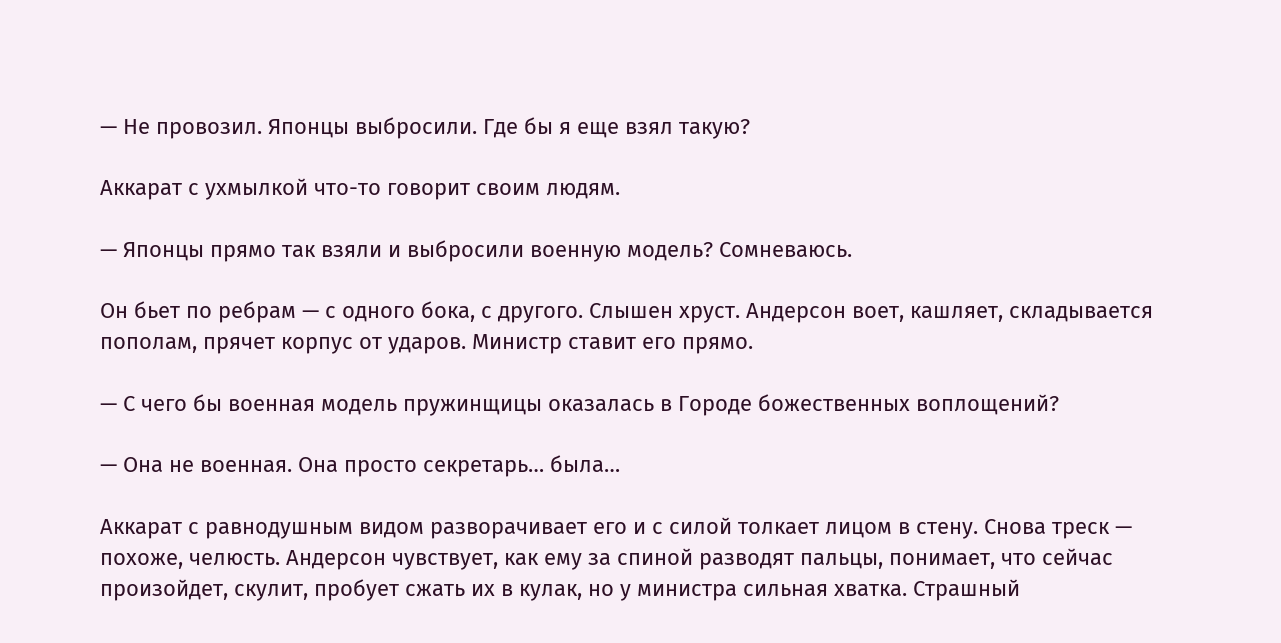— Не провозил. Японцы выбросили. Где бы я еще взял такую?

Аккарат с ухмылкой что-то говорит своим людям.

— Японцы прямо так взяли и выбросили военную модель? Сомневаюсь.

Он бьет по ребрам — с одного бока, с другого. Слышен хруст. Андерсон воет, кашляет, складывается пополам, прячет корпус от ударов. Министр ставит его прямо.

— С чего бы военная модель пружинщицы оказалась в Городе божественных воплощений?

— Она не военная. Она просто секретарь… была…

Аккарат с равнодушным видом разворачивает его и с силой толкает лицом в стену. Снова треск — похоже, челюсть. Андерсон чувствует, как ему за спиной разводят пальцы, понимает, что сейчас произойдет, скулит, пробует сжать их в кулак, но у министра сильная хватка. Страшный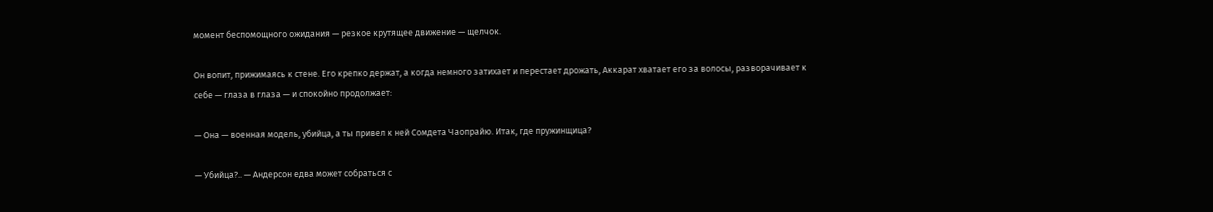момент беспомощного ожидания — резкое крутящее движение — щелчок.

Он вопит, прижимаясь к стене. Его крепко держат, а когда немного затихает и перестает дрожать, Аккарат хватает его за волосы, разворачивает к себе — глаза в глаза — и спокойно продолжает:

— Она — военная модель, убийца, а ты привел к ней Сомдета Чаопрайю. Итак, где пружинщица?

— Убийца?.. — Андерсон едва может собраться с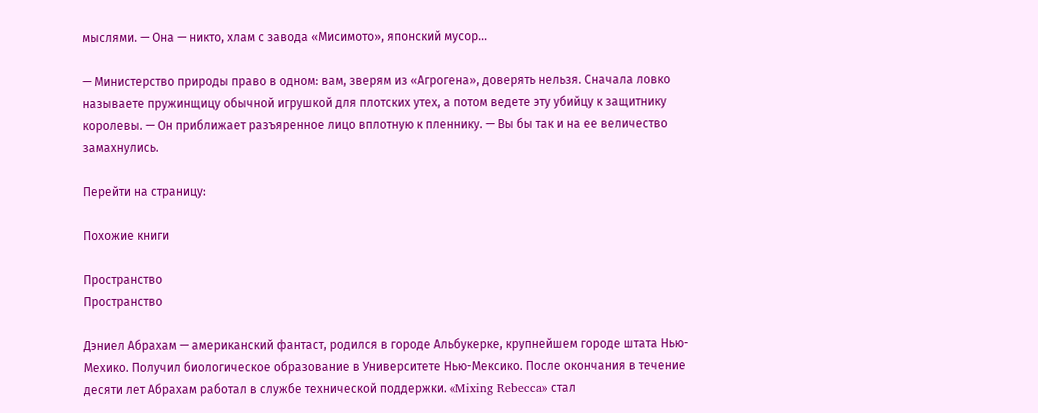мыслями. — Она — никто, хлам с завода «Мисимото», японский мусор…

— Министерство природы право в одном: вам, зверям из «Агрогена», доверять нельзя. Сначала ловко называете пружинщицу обычной игрушкой для плотских утех, а потом ведете эту убийцу к защитнику королевы. — Он приближает разъяренное лицо вплотную к пленнику. — Вы бы так и на ее величество замахнулись.

Перейти на страницу:

Похожие книги

Пространство
Пространство

Дэниел Абрахам — американский фантаст, родился в городе Альбукерке, крупнейшем городе штата Нью-Мехико. Получил биологическое образование в Университете Нью-Мексико. После окончания в течение десяти лет Абрахам работал в службе технической поддержки. «Mixing Rebecca» стал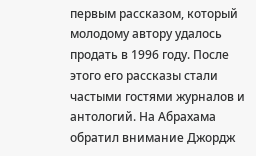первым рассказом, который молодому автору удалось продать в 1996 году. После этого его рассказы стали частыми гостями журналов и антологий. На Абрахама обратил внимание Джордж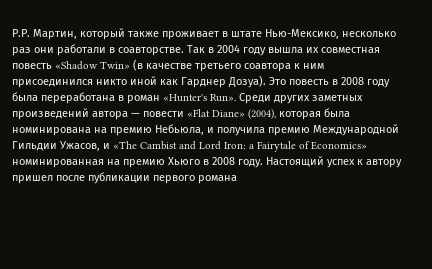Р.Р. Мартин, который также проживает в штате Нью-Мексико, несколько раз они работали в соавторстве. Так в 2004 году вышла их совместная повесть «Shadow Twin» (в качестве третьего соавтора к ним присоединился никто иной как Гарднер Дозуа). Это повесть в 2008 году была переработана в роман «Hunter's Run». Среди других заметных произведений автора — повести «Flat Diane» (2004), которая была номинирована на премию Небьюла, и получила премию Международной Гильдии Ужасов, и «The Cambist and Lord Iron: a Fairytale of Economics» номинированная на премию Хьюго в 2008 году. Настоящий успех к автору пришел после публикации первого романа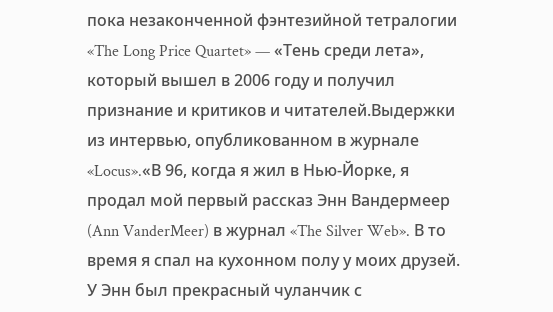пока незаконченной фэнтезийной тетралогии «The Long Price Quartet» — «Тень среди лета», который вышел в 2006 году и получил признание и критиков и читателей.Выдержки из интервью, опубликованном в журнале «Locus».«В 96, когда я жил в Нью-Йорке, я продал мой первый рассказ Энн Вандермеер (Ann VanderMeer) в журнал «The Silver Web». В то время я спал на кухонном полу у моих друзей. У Энн был прекрасный чуланчик с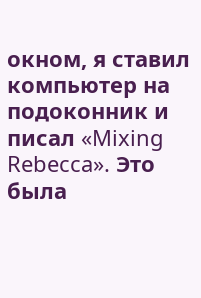окном, я ставил компьютер на подоконник и писал «Mixing Rebecca». Это была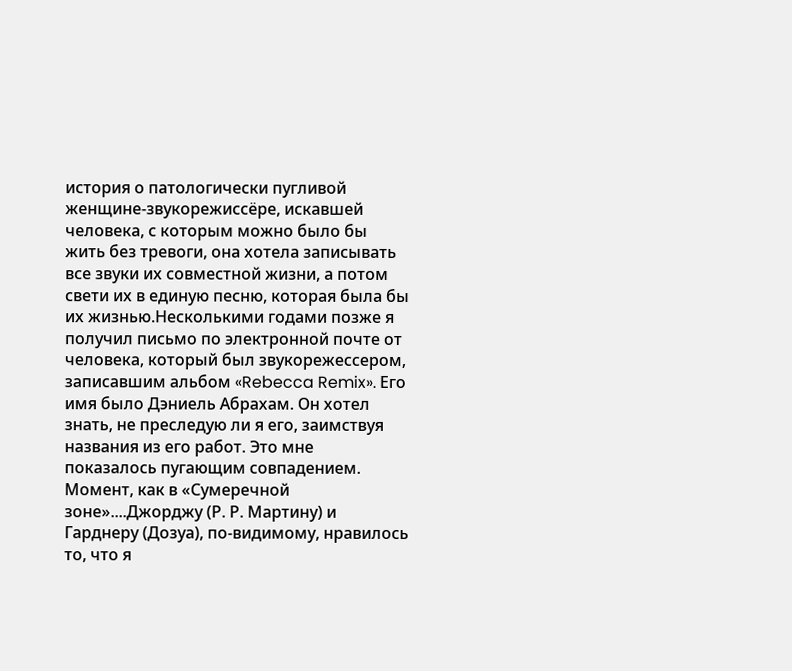история о патологически пугливой женщине-звукорежиссёре, искавшей человека, с которым можно было бы жить без тревоги, она хотела записывать все звуки их совместной жизни, а потом свети их в единую песню, которая была бы их жизнью.Несколькими годами позже я получил письмо по электронной почте от человека, который был звукорежессером, записавшим альбом «Rebecca Remix». Его имя было Дэниель Абрахам. Он хотел знать, не преследую ли я его, заимствуя названия из его работ. Это мне показалось пугающим совпадением. Момент, как в «Сумеречной зоне»....Джорджу (Р. Р. Мартину) и Гарднеру (Дозуа), по-видимому, нравилось то, что я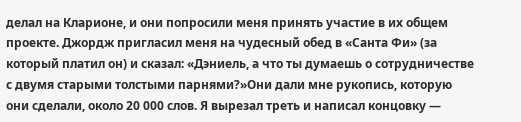делал на Кларионе, и они попросили меня принять участие в их общем проекте. Джордж пригласил меня на чудесный обед в «Санта Фи» (за который платил он) и сказал: «Дэниель, а что ты думаешь о сотрудничестве с двумя старыми толстыми парнями?»Они дали мне рукопись, которую они сделали, около 20 000 слов. Я вырезал треть и написал концовку —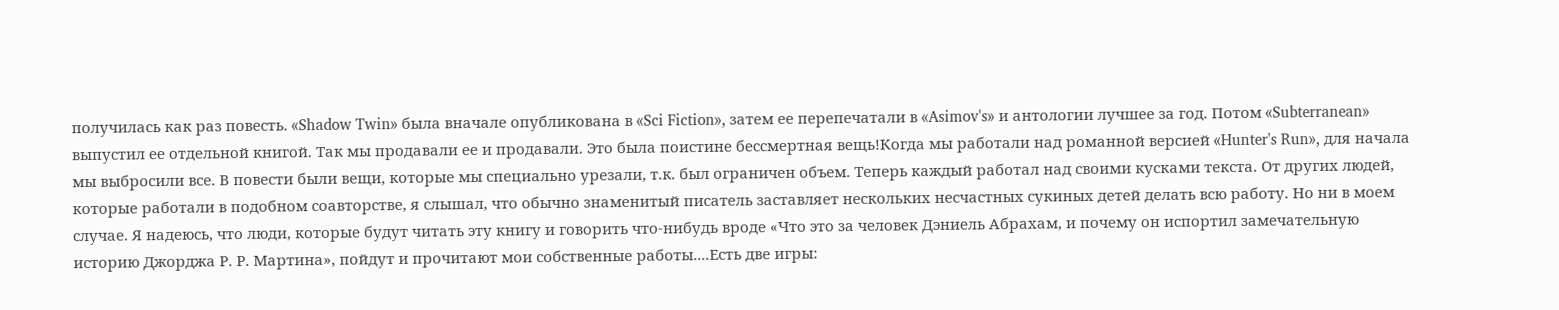получилась как раз повесть. «Shadow Twin» была вначале опубликована в «Sci Fiction», затем ее перепечатали в «Asimov's» и антологии лучшее за год. Потом «Subterranean» выпустил ее отдельной книгой. Так мы продавали ее и продавали. Это была поистине бессмертная вещь!Когда мы работали над романной версией «Hunter's Run», для начала мы выбросили все. В повести были вещи, которые мы специально урезали, т.к. был ограничен объем. Теперь каждый работал над своими кусками текста. От других людей, которые работали в подобном соавторстве, я слышал, что обычно знаменитый писатель заставляет нескольких несчастных сукиных детей делать всю работу. Но ни в моем случае. Я надеюсь, что люди, которые будут читать эту книгу и говорить что-нибудь вроде «Что это за человек Дэниель Абрахам, и почему он испортил замечательную историю Джорджа Р. Р. Мартина», пойдут и прочитают мои собственные работы....Есть две игры: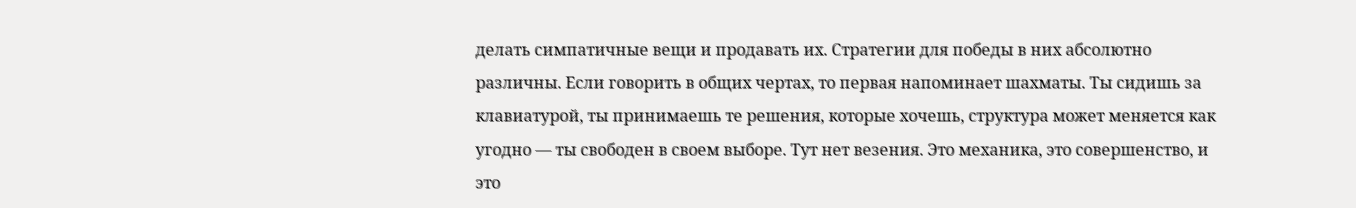делать симпатичные вещи и продавать их. Стратегии для победы в них абсолютно различны. Если говорить в общих чертах, то первая напоминает шахматы. Ты сидишь за клавиатурой, ты принимаешь те решения, которые хочешь, структура может меняется как угодно — ты свободен в своем выборе. Тут нет везения. Это механика, это совершенство, и это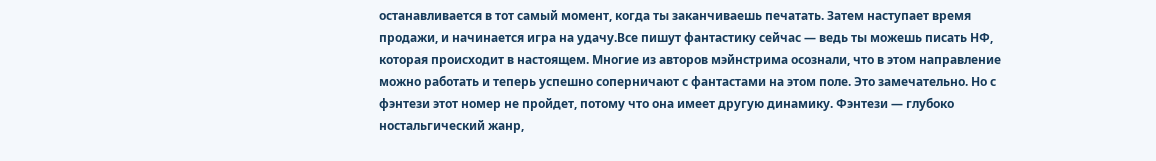останавливается в тот самый момент, когда ты заканчиваешь печатать. Затем наступает время продажи, и начинается игра на удачу.Все пишут фантастику сейчас — ведь ты можешь писать НФ, которая происходит в настоящем. Многие из авторов мэйнстрима осознали, что в этом направление можно работать и теперь успешно соперничают с фантастами на этом поле. Это замечательно. Но с фэнтези этот номер не пройдет, потому что она имеет другую динамику. Фэнтези — глубоко ностальгический жанр,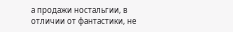а продажи ностальгии, в отличии от фантастики, не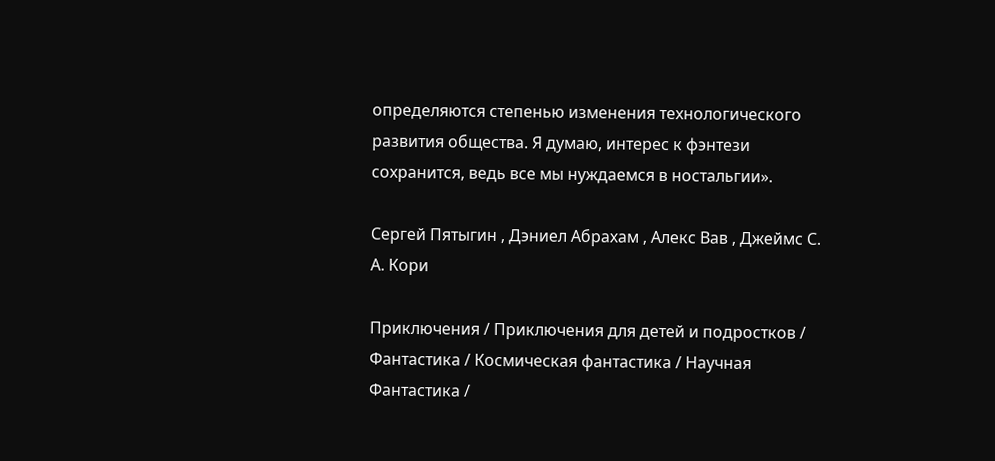определяются степенью изменения технологического развития общества. Я думаю, интерес к фэнтези сохранится, ведь все мы нуждаемся в ностальгии».

Сергей Пятыгин , Дэниел Абрахам , Алекс Вав , Джеймс С. А. Кори

Приключения / Приключения для детей и подростков / Фантастика / Космическая фантастика / Научная Фантастика /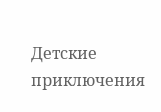Детские приключения